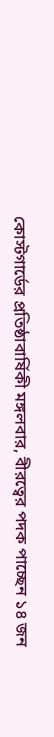কোস্টগার্ডের প্রতিষ্ঠাবার্ষিকী মঙ্গলবার, বীরত্বের পদক পাচ্ছেন ১৪ জন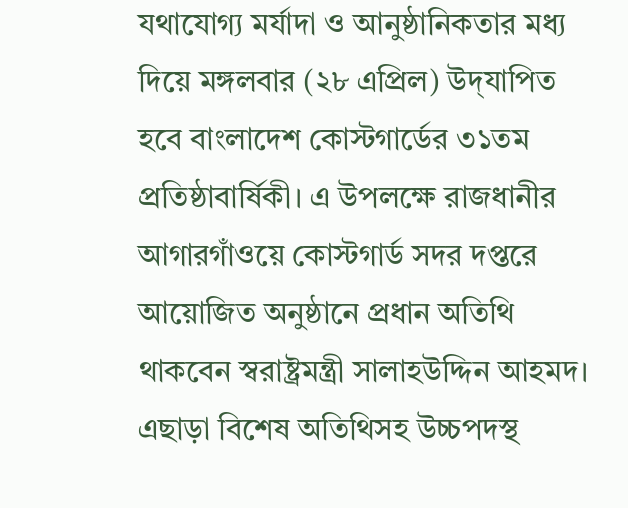যথাযোগ্য মর্যাদা ও আনুষ্ঠানিকতার মধ্য দিয়ে মঙ্গলবার (২৮ এপ্রিল) উদ্‌যাপিত হবে বাংলাদেশ কোস্টগার্ডের ৩১তম প্রতিষ্ঠাবার্ষিকী। এ উপলক্ষে রাজধানীর আগারগাঁওয়ে কোস্টগার্ড সদর দপ্তরে আয়োজিত অনুষ্ঠানে প্রধান অতিথি থাকবেন স্বরাষ্ট্রমন্ত্রী সালাহউদ্দিন আহমদ। এছাড়া বিশেষ অতিথিসহ উচ্চপদস্থ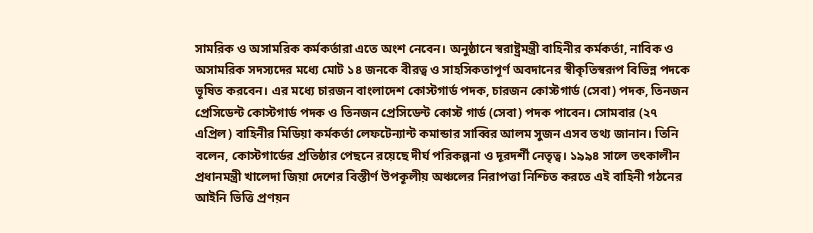সামরিক ও অসামরিক কর্মকর্তারা এতে অংশ নেবেন। অনুষ্ঠানে স্বরাষ্ট্রমন্ত্রী বাহিনীর কর্মকর্তা, নাবিক ও অসামরিক সদস্যদের মধ্যে মোট ১৪ জনকে বীরত্ব ও সাহসিকতাপূর্ণ অবদানের স্বীকৃতিস্বরূপ বিভিন্ন পদকে ভূষিত করবেন। এর মধ্যে চারজন বাংলাদেশ কোস্টগার্ড পদক, চারজন কোস্টগার্ড (সেবা) পদক, তিনজন প্রেসিডেন্ট কোস্টগার্ড পদক ও তিনজন প্রেসিডেন্ট কোস্ট গার্ড (সেবা) পদক পাবেন। সোমবার (২৭ এপ্রিল) বাহিনীর মিডিয়া কর্মকর্তা লেফটেন্যান্ট কমান্ডার সাব্বির আলম সুজন এসব তথ্য জানান। তিনি বলেন, কোস্টগার্ডের প্রতিষ্ঠার পেছনে রয়েছে দীর্ঘ পরিকল্পনা ও দূরদর্শী নেতৃত্ব। ১৯৯৪ সালে তৎকালীন প্রধানমন্ত্রী খালেদা জিয়া দেশের বিস্তীর্ণ উপকূলীয় অঞ্চলের নিরাপত্তা নিশ্চিত করতে এই বাহিনী গঠনের আইনি ভিত্তি প্রণয়ন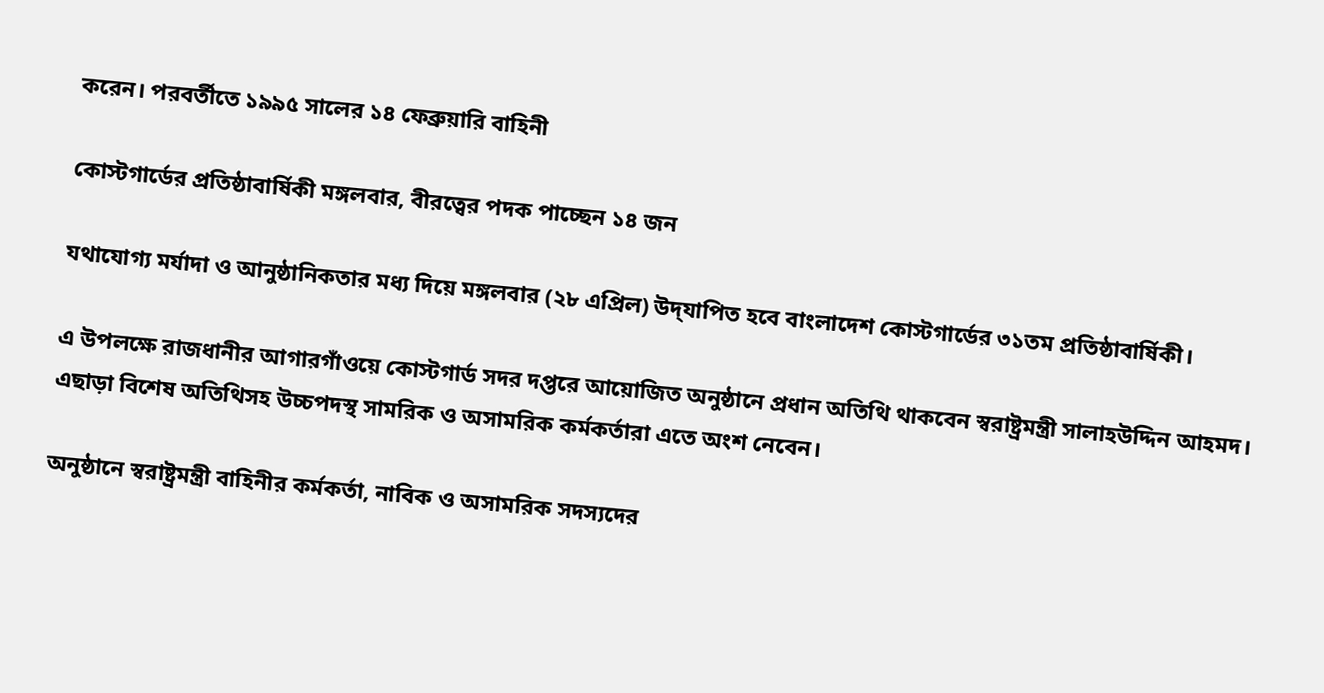করেন। পরবর্তীতে ১৯৯৫ সালের ১৪ ফেব্রুয়ারি বাহিনী

কোস্টগার্ডের প্রতিষ্ঠাবার্ষিকী মঙ্গলবার, বীরত্বের পদক পাচ্ছেন ১৪ জন

যথাযোগ্য মর্যাদা ও আনুষ্ঠানিকতার মধ্য দিয়ে মঙ্গলবার (২৮ এপ্রিল) উদ্‌যাপিত হবে বাংলাদেশ কোস্টগার্ডের ৩১তম প্রতিষ্ঠাবার্ষিকী।

এ উপলক্ষে রাজধানীর আগারগাঁওয়ে কোস্টগার্ড সদর দপ্তরে আয়োজিত অনুষ্ঠানে প্রধান অতিথি থাকবেন স্বরাষ্ট্রমন্ত্রী সালাহউদ্দিন আহমদ। এছাড়া বিশেষ অতিথিসহ উচ্চপদস্থ সামরিক ও অসামরিক কর্মকর্তারা এতে অংশ নেবেন।

অনুষ্ঠানে স্বরাষ্ট্রমন্ত্রী বাহিনীর কর্মকর্তা, নাবিক ও অসামরিক সদস্যদের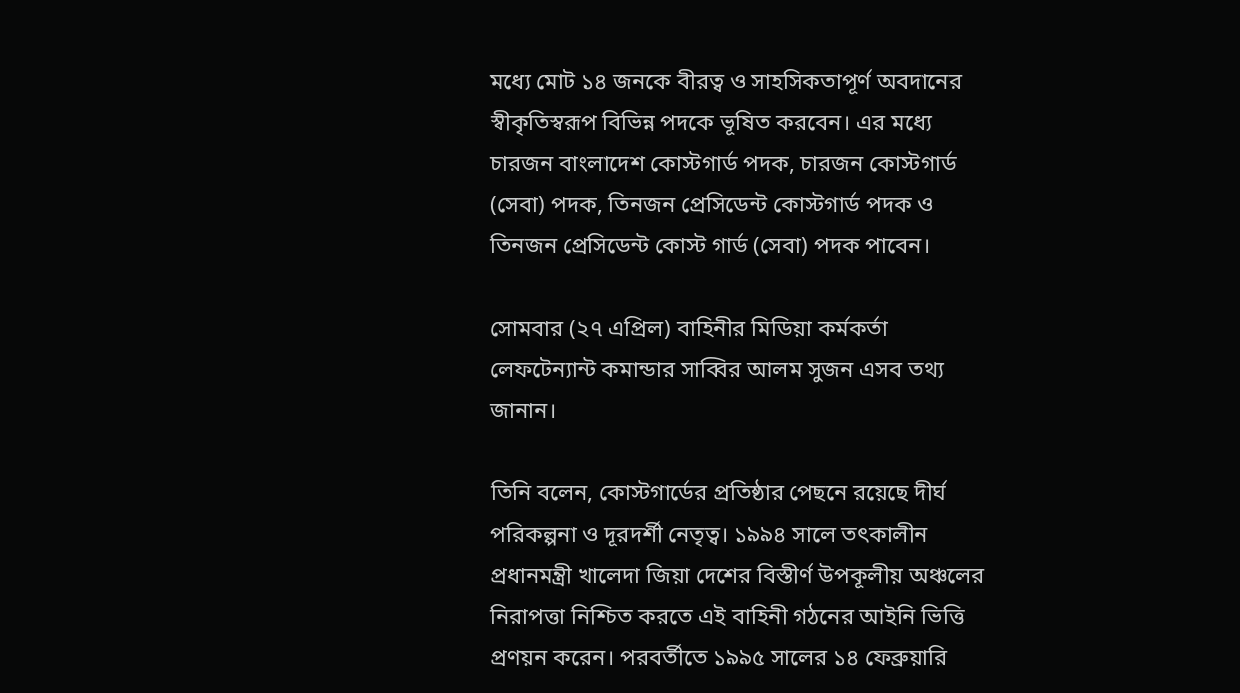মধ্যে মোট ১৪ জনকে বীরত্ব ও সাহসিকতাপূর্ণ অবদানের স্বীকৃতিস্বরূপ বিভিন্ন পদকে ভূষিত করবেন। এর মধ্যে চারজন বাংলাদেশ কোস্টগার্ড পদক, চারজন কোস্টগার্ড (সেবা) পদক, তিনজন প্রেসিডেন্ট কোস্টগার্ড পদক ও তিনজন প্রেসিডেন্ট কোস্ট গার্ড (সেবা) পদক পাবেন।

সোমবার (২৭ এপ্রিল) বাহিনীর মিডিয়া কর্মকর্তা লেফটেন্যান্ট কমান্ডার সাব্বির আলম সুজন এসব তথ্য জানান।

তিনি বলেন, কোস্টগার্ডের প্রতিষ্ঠার পেছনে রয়েছে দীর্ঘ পরিকল্পনা ও দূরদর্শী নেতৃত্ব। ১৯৯৪ সালে তৎকালীন প্রধানমন্ত্রী খালেদা জিয়া দেশের বিস্তীর্ণ উপকূলীয় অঞ্চলের নিরাপত্তা নিশ্চিত করতে এই বাহিনী গঠনের আইনি ভিত্তি প্রণয়ন করেন। পরবর্তীতে ১৯৯৫ সালের ১৪ ফেব্রুয়ারি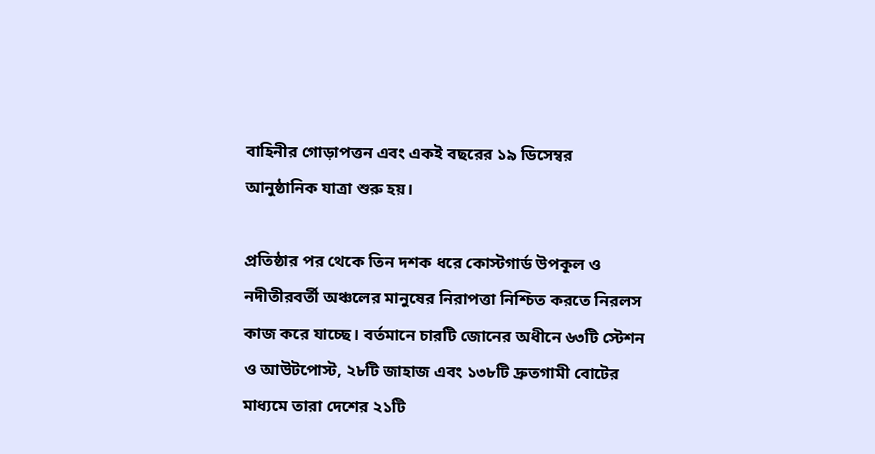বাহিনীর গোড়াপত্তন এবং একই বছরের ১৯ ডিসেম্বর আনুষ্ঠানিক যাত্রা শুরু হয়।

প্রতিষ্ঠার পর থেকে তিন দশক ধরে কোস্টগার্ড উপকূল ও নদীতীরবর্তী অঞ্চলের মানুষের নিরাপত্তা নিশ্চিত করতে নিরলস কাজ করে যাচ্ছে। বর্তমানে চারটি জোনের অধীনে ৬৩টি স্টেশন ও আউটপোস্ট, ২৮টি জাহাজ এবং ১৩৮টি দ্রুতগামী বোটের মাধ্যমে তারা দেশের ২১টি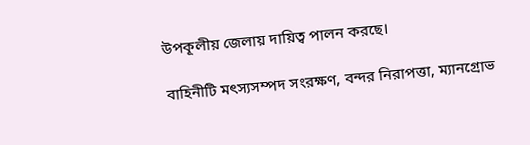উপকূলীয় জেলায় দায়িত্ব পালন করছে।

বাহিনীটি মৎস্যসম্পদ সংরক্ষণ, বন্দর নিরাপত্তা, ম্যানগ্রোভ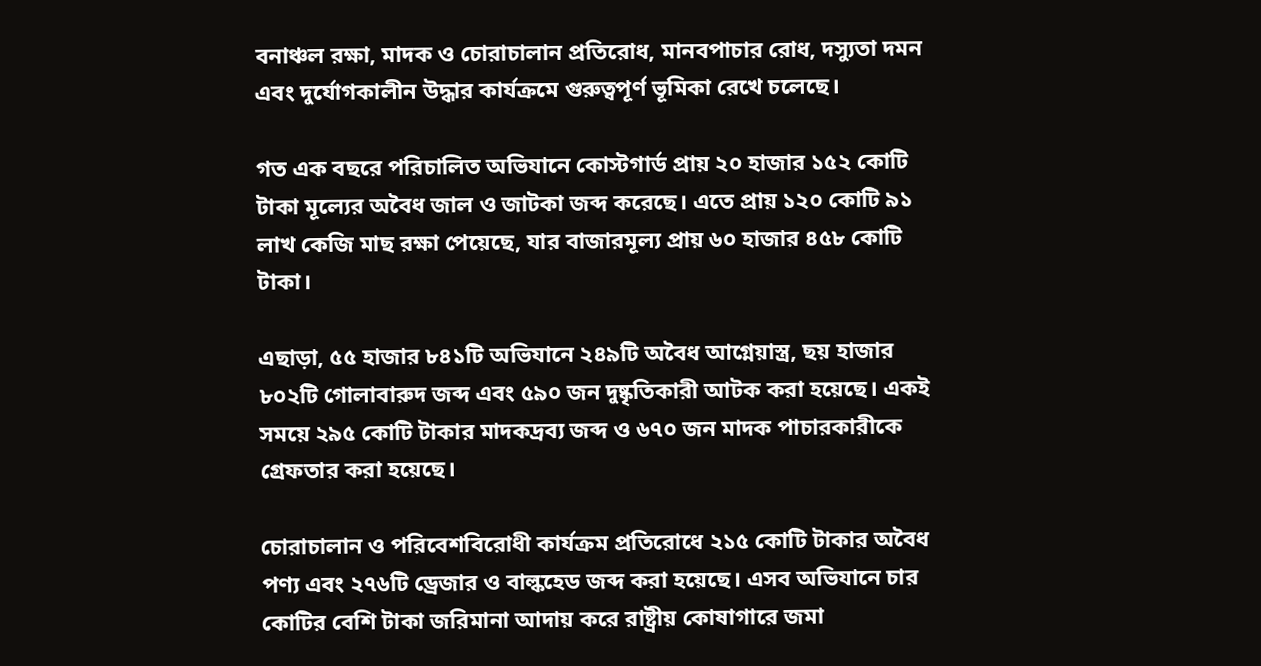বনাঞ্চল রক্ষা, মাদক ও চোরাচালান প্রতিরোধ, মানবপাচার রোধ, দস্যুতা দমন এবং দুর্যোগকালীন উদ্ধার কার্যক্রমে গুরুত্বপূর্ণ ভূমিকা রেখে চলেছে।

গত এক বছরে পরিচালিত অভিযানে কোস্টগার্ড প্রায় ২০ হাজার ১৫২ কোটি টাকা মূল্যের অবৈধ জাল ও জাটকা জব্দ করেছে। এতে প্রায় ১২০ কোটি ৯১ লাখ কেজি মাছ রক্ষা পেয়েছে, যার বাজারমূল্য প্রায় ৬০ হাজার ৪৫৮ কোটি টাকা।

এছাড়া, ৫৫ হাজার ৮৪১টি অভিযানে ২৪৯টি অবৈধ আগ্নেয়াস্ত্র, ছয় হাজার ৮০২টি গোলাবারুদ জব্দ এবং ৫৯০ জন দুষ্কৃতিকারী আটক করা হয়েছে। একই সময়ে ২৯৫ কোটি টাকার মাদকদ্রব্য জব্দ ও ৬৭০ জন মাদক পাচারকারীকে গ্রেফতার করা হয়েছে।

চোরাচালান ও পরিবেশবিরোধী কার্যক্রম প্রতিরোধে ২১৫ কোটি টাকার অবৈধ পণ্য এবং ২৭৬টি ড্রেজার ও বাল্কহেড জব্দ করা হয়েছে। এসব অভিযানে চার কোটির বেশি টাকা জরিমানা আদায় করে রাষ্ট্রীয় কোষাগারে জমা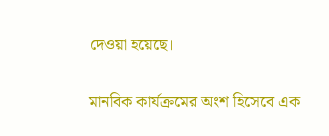দেওয়া হয়েছে।

মানবিক কার্যক্রমের অংশ হিসেবে এক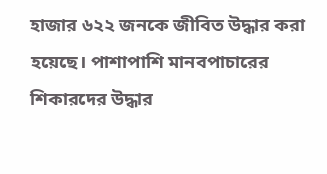হাজার ৬২২ জনকে জীবিত উদ্ধার করা হয়েছে। পাশাপাশি মানবপাচারের শিকারদের উদ্ধার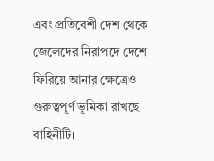এবং প্রতিবেশী দেশ থেকে জেলেদের নিরাপদে দেশে ফিরিয়ে আনার ক্ষেত্রেও গুরুত্বপূর্ণ ভূমিকা রাখছে বাহিনীটি।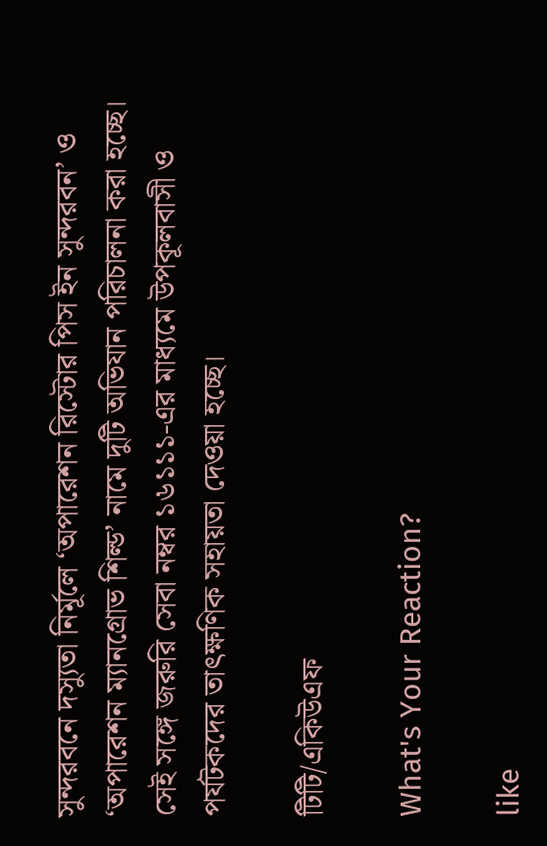সুন্দরবনে দস্যুতা নির্মূলে ‘অপারেশন রিস্টোর পিস ইন সুন্দরবন’ ও ‘অপারেশন ম্যানগ্রোভ শিল্ড’ নামে দুটি অভিযান পরিচালনা করা হচ্ছে। সেই সঙ্গে জরুরি সেবা নম্বর ১৬১১১-এর মাধ্যমে উপকূলবাসী ও পর্যটকদের তাৎক্ষণিক সহায়তা দেওয়া হচ্ছে।

টিটি/একিউএফ

What's Your Reaction?

like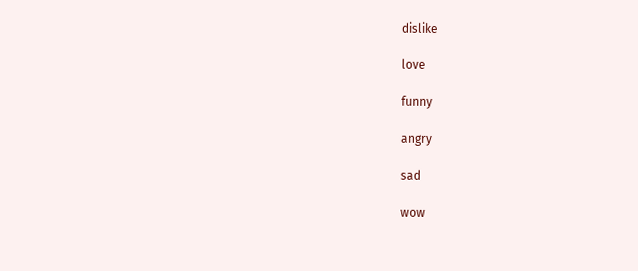dislike

love

funny

angry

sad

wow